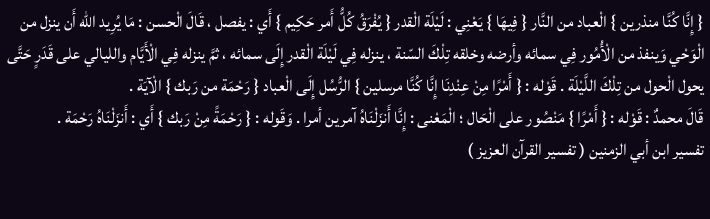{ إِنَّا كُنَّا منذرين } الْعباد من النَّار { فِيهَا } يَعْنِي : لَيْلَة الْقدر { يُفْرَقُ كُلُّ أَمر حَكِيم } أَي : يفصل ، قَالَ الْحسن : مَا يُرِيد الله أَن ينزل من الْوَحْي وَينفذ من الْأُمُور فِي سمائه وأرضه وخلقه تِلْكَ السّنة ، ينزله فِي لَيْلَة الْقدر إِلَى سمائه ، ثمَّ ينزله فِي الْأَيَّام والليالي على قَدَرٍ حَتَّى يحول الْحول من تِلْكَ اللَّيْلَة . قَوْله : { أَمْرًا مِنْ عِنْدِنَا إِنَّا كُنَّا مرسلين } الرُّسُل إِلَى الْعباد { رَحْمَة من رَبك } الْآيَة .
قَالَ محمدٌ : قَوْله : { أَمْرًا } مَنْصُور على الْحَال ؛ الْمَعْنى : إِنَّا أَنزَلْنَاهُ آمرين أمرا . وَقَوله : { رَحْمَةً مِنْ رَبك } أَي : أَنزَلْنَاهُ رَحْمَة .
تفسير ابن أبي الزمنين ( تفسير القرآن العزيز )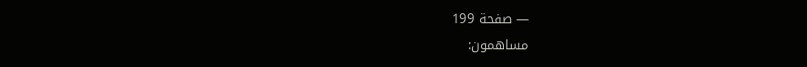— صفحة 199
مساهمون: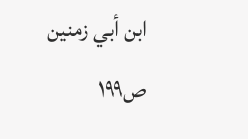ابن أبي زمنين
ص١٩٩